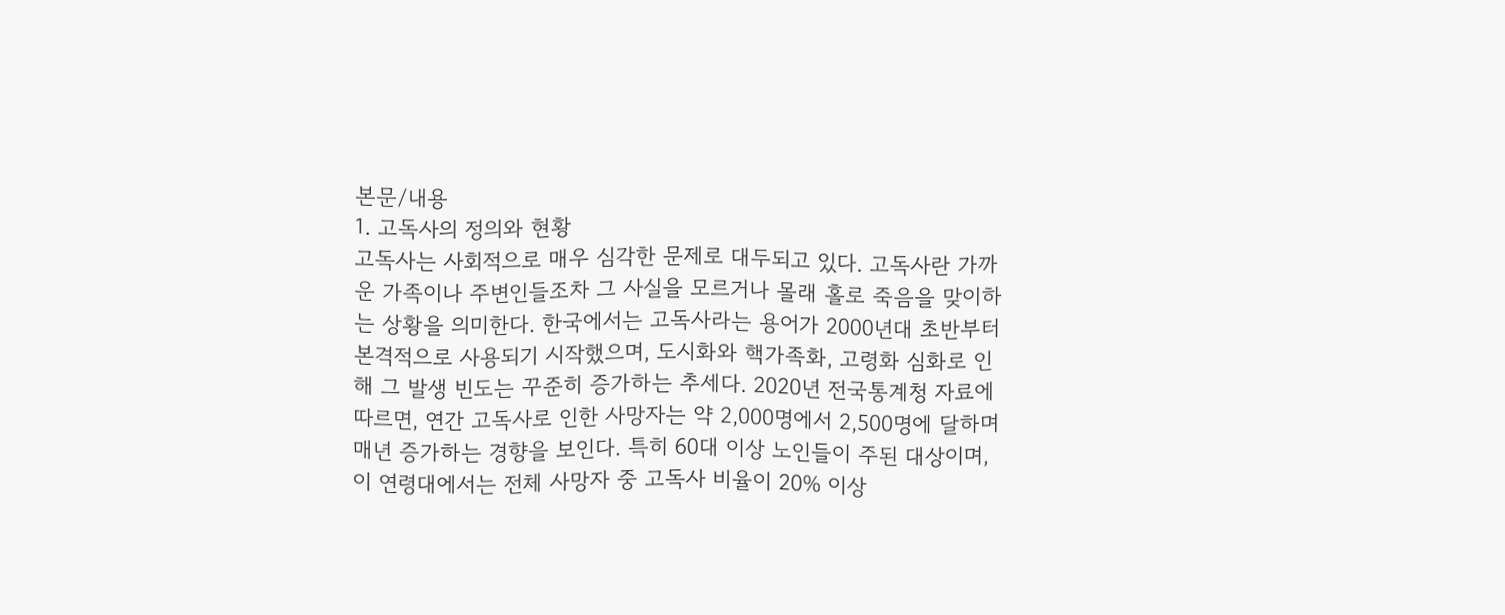본문/내용
1. 고독사의 정의와 현황
고독사는 사회적으로 매우 심각한 문제로 대두되고 있다. 고독사란 가까운 가족이나 주변인들조차 그 사실을 모르거나 몰래 홀로 죽음을 맞이하는 상황을 의미한다. 한국에서는 고독사라는 용어가 2000년대 초반부터 본격적으로 사용되기 시작했으며, 도시화와 핵가족화, 고령화 심화로 인해 그 발생 빈도는 꾸준히 증가하는 추세다. 2020년 전국통계청 자료에 따르면, 연간 고독사로 인한 사망자는 약 2,000명에서 2,500명에 달하며 매년 증가하는 경향을 보인다. 특히 60대 이상 노인들이 주된 대상이며, 이 연령대에서는 전체 사망자 중 고독사 비율이 20% 이상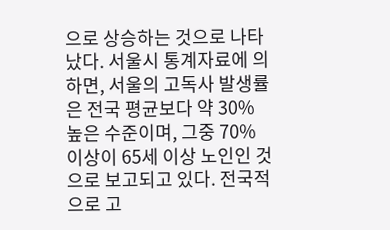으로 상승하는 것으로 나타났다. 서울시 통계자료에 의하면, 서울의 고독사 발생률은 전국 평균보다 약 30% 높은 수준이며, 그중 70% 이상이 65세 이상 노인인 것으로 보고되고 있다. 전국적으로 고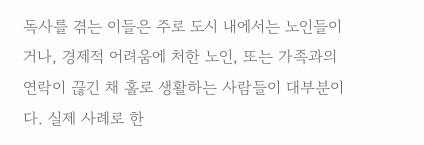독사를 겪는 이들은 주로 도시 내에서는 노인들이거나, 경제적 어려움에 처한 노인, 또는 가족과의 연락이 끊긴 채 홀로 생활하는 사람들이 대부분이다. 실제 사례로 한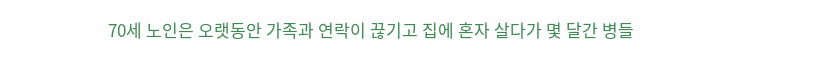70세 노인은 오랫동안 가족과 연락이 끊기고 집에 혼자 살다가 몇 달간 병들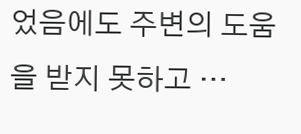었음에도 주변의 도움을 받지 못하고 …